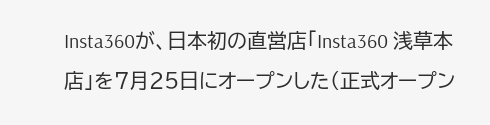Insta360が、日本初の直営店「Insta360 浅草本店」を7月25日にオープンした(正式オープン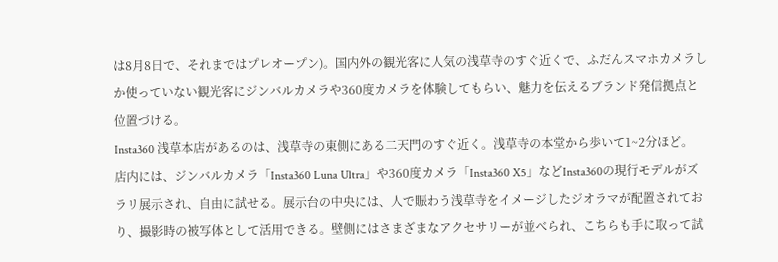は8月8日で、それまではプレオープン)。国内外の観光客に人気の浅草寺のすぐ近くで、ふだんスマホカメラしか使っていない観光客にジンバルカメラや360度カメラを体験してもらい、魅力を伝えるブランド発信拠点と位置づける。
Insta360 浅草本店があるのは、浅草寺の東側にある二天門のすぐ近く。浅草寺の本堂から歩いて1~2分ほど。
店内には、ジンバルカメラ「Insta360 Luna Ultra」や360度カメラ「Insta360 X5」などInsta360の現行モデルがズラリ展示され、自由に試せる。展示台の中央には、人で賑わう浅草寺をイメージしたジオラマが配置されており、撮影時の被写体として活用できる。壁側にはさまざまなアクセサリーが並べられ、こちらも手に取って試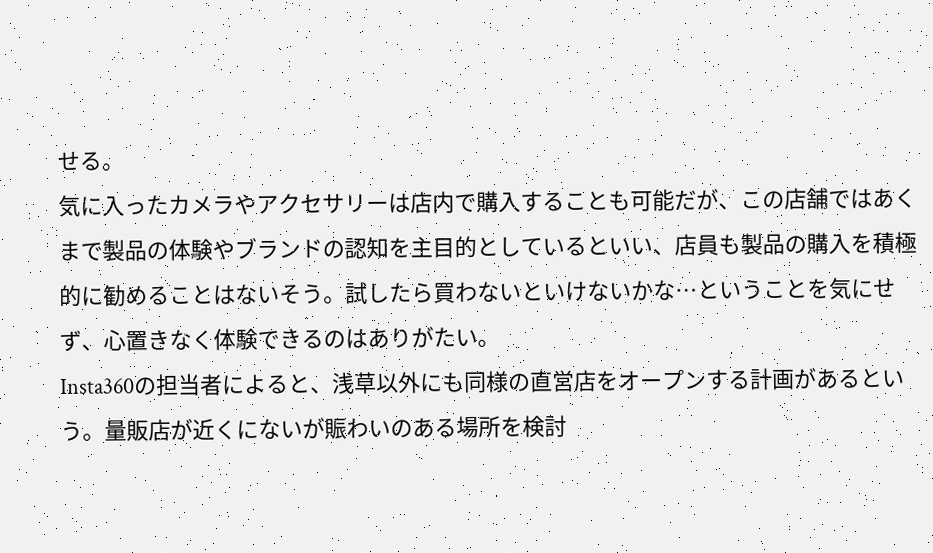せる。
気に入ったカメラやアクセサリーは店内で購入することも可能だが、この店舗ではあくまで製品の体験やブランドの認知を主目的としているといい、店員も製品の購入を積極的に勧めることはないそう。試したら買わないといけないかな…ということを気にせず、心置きなく体験できるのはありがたい。
Insta360の担当者によると、浅草以外にも同様の直営店をオープンする計画があるという。量販店が近くにないが賑わいのある場所を検討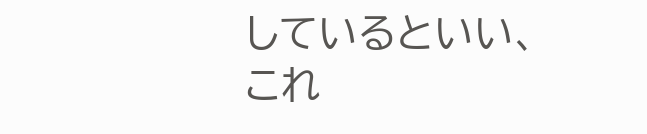しているといい、これ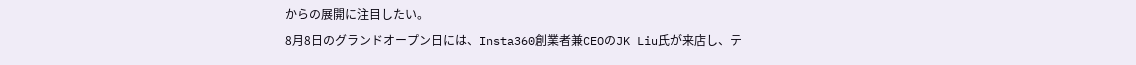からの展開に注目したい。
8月8日のグランドオープン日には、Insta360創業者兼CEOのJK Liu氏が来店し、テ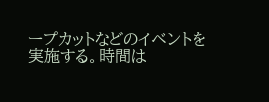ープカットなどのイベントを実施する。時間は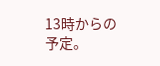13時からの予定。